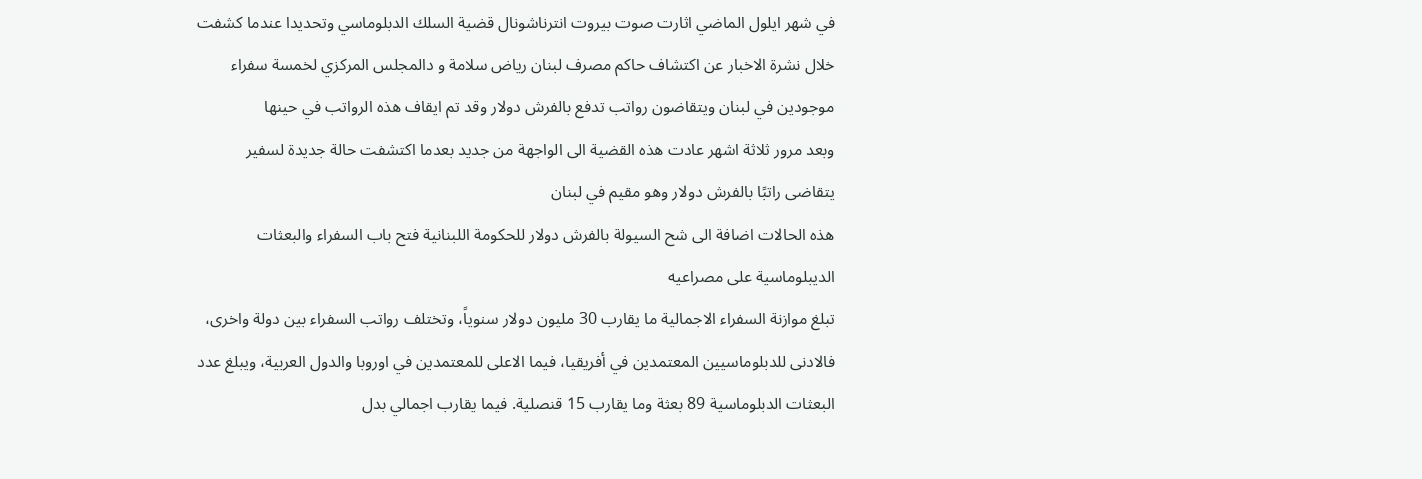في شهر ايلول الماضي اثارت صوت بيروت انترناشونال قضية السلك الدبلوماسي وتحديدا عندما كشفت خلال نشرة الاخبار عن اكتشاف حاكم مصرف لبنان رياض سلامة و دالمجلس المركزي لخمسة سفراء موجودين في لبنان ويتقاضون رواتب تدفع بالفرش دولار وقد تم ايقاف هذه الرواتب في حينها
وبعد مرور ثلاثة اشهر عادت هذه القضية الى الواجهة من جديد بعدما اكتشفت حالة جديدة لسفير يتقاضى راتبًا بالفرش دولار وهو مقيم في لبنان
هذه الحالات اضافة الى شح السيولة بالفرش دولار للحكومة اللبنانية فتح باب السفراء والبعثات الديبلوماسية على مصراعيه
تبلغ موازنة السفراء الاجمالية ما يقارب 30 مليون دولار سنوياً، وتختلف رواتب السفراء بين دولة واخرى، فالادنى للدبلوماسيين المعتمدين في أفريقيا، فيما الاعلى للمعتمدين في اوروبا والدول العربية، ويبلغ عدد البعثات الدبلوماسية 89 بعثة وما يقارب 15 قنصلية. فيما يقارب اجمالي بدل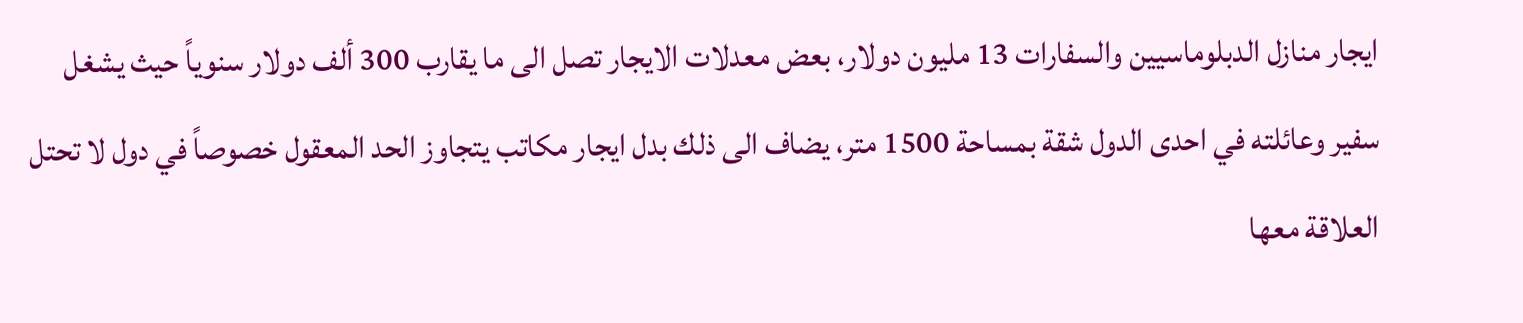ايجار منازل الدبلوماسيين والسفارات 13 مليون دولار، بعض معدلات الايجار تصل الى ما يقارب 300 ألف دولار سنوياً حيث يشغل سفير وعائلته في احدى الدول شقة بمساحة 1500 متر، يضاف الى ذلك بدل ايجار مكاتب يتجاوز الحد المعقول خصوصاً في دول لا تحتل العلاقة معها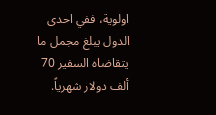اولوية، ففي احدى الدول يبلغ مجمل ما يتقاضاه السفير 70 ألف دولار شهرياً.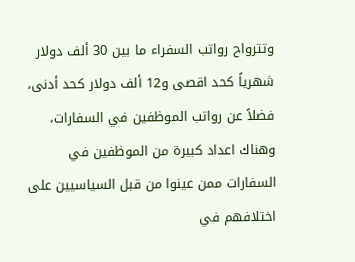وتترواح رواتب السفراء ما بين 30 ألف دولار شهرياً كحد اقصى و12 ألف دولار كحد أدنى، فضلاً عن رواتب الموظفين في السفارات، وهناك اعداد كبيرة من الموظفين في السفارات ممن عينوا من قبل السياسيين على اختلافهم في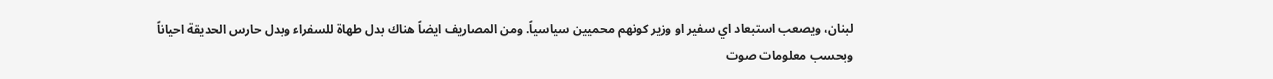لبنان، ويصعب استبعاد اي سفير او وزير كونهم محميين سياسياً. ومن المصاريف ايضاً هناك بدل طهاة للسفراء وبدل حارس الحديقة احياناً
وبحسب معلومات صوت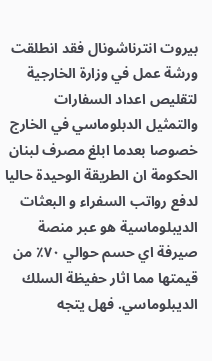بيروت انترناشونال فقد انطلقت ورشة عمل في وزارة الخارجية لتقليص اعداد السفارات والتمثيل الدبلوماسي في الخارج خصوصا بعدما ابلغ مصرف لبنان الحكومة ان الطريقة الوحيدة حاليا لدفع رواتب السفراء و البعثات الديبلوماسية هو عبر منصة صيرفة اي حسم حوالي ٧٠٪ من قيمتها مما اثار حفيظة السلك الديبلوماسي. فهل يتجه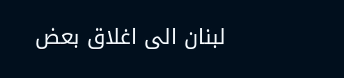لبنان الى اغلاق بعض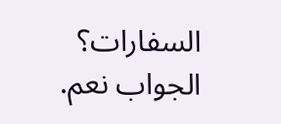السفارات؟ الجواب نعم.